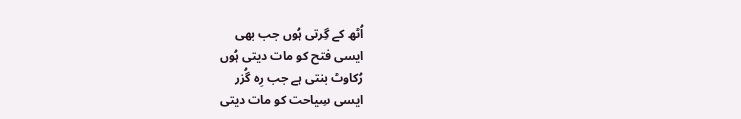اُٹھ کے گِرتی ہُوں جب بھی
ایسی فتح کو مات دیتی ہُوں
رُکاوٹ بنتی ہے جب رِہ گُزر
ایسی سِیاحت کو مات دیتی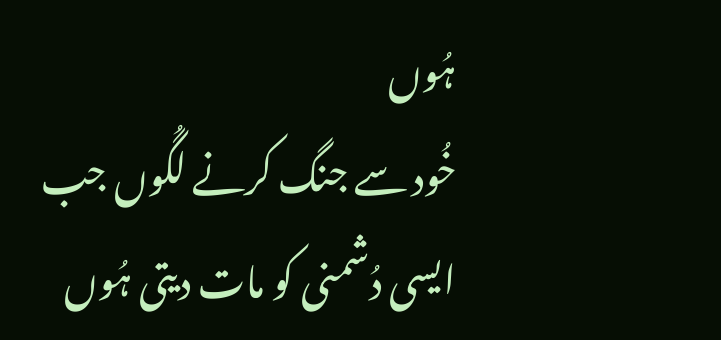ہُوں
خُود سے جنگ کرنے لگُوں جب
ایسی دُشمنی کو مات دیتی ہُوں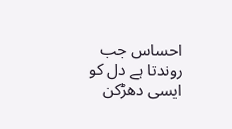احساس جب روندتا ہے دل کو
ایسی دھڑکن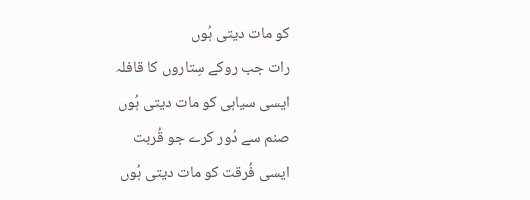کو مات دیتی ہُوں
رات جب روکے سِتاروں کا قافلہ
ایسی سیاہی کو مات دیتی ہُوں
صنم سے دُور کرے جو قُربت
ایسی فُرقت کو مات دیتی ہُوں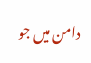دامن میں جو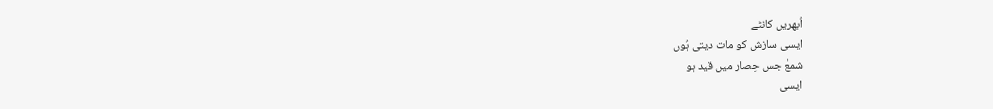اُبھریں کانٹے
ایسی سازش کو مات دیتی ہُوں
شمعٰ جس حِصار میں قید ہو
ایسی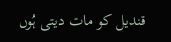قندیل کو مات دیتی ہُوں